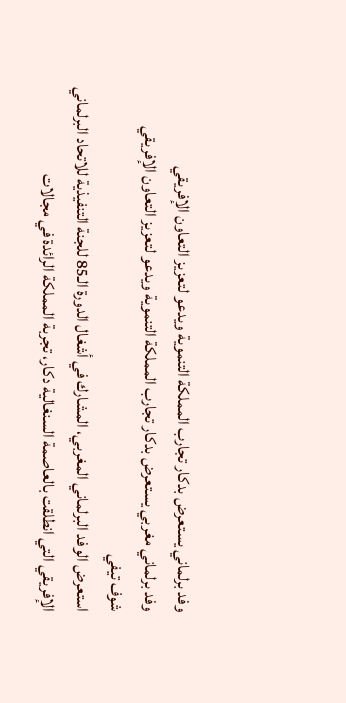وفد برلماني يستعرض بدكار تجارب المملكة التنموية ويدعو لتعزيز التعاون الإفريقي
وفد برلماني مغربي يستعرض بدكار تجارب المملكة التنموية ويدعو لتعزيز التعاون الإفريقي
شوف تيفي
استعرض الوفد البرلماني المغربي، المشارك في أشغال الدورة الـ85 للجنة التنفيذية للاتحاد البرلماني الإفريقي التي انطلقت بالعاصمة السنغالية دكار، تجربة المملكة الرائدة في مجالات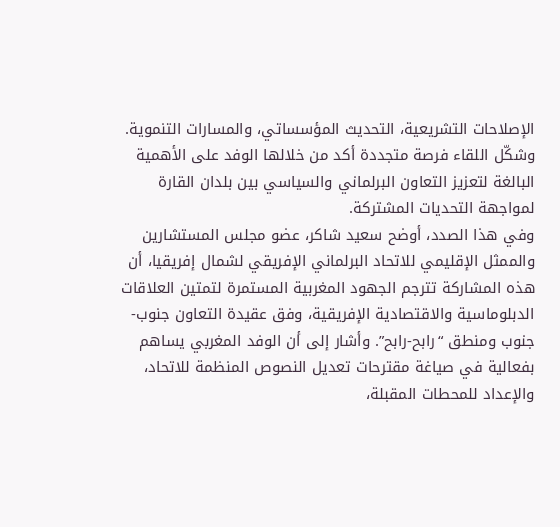الإصلاحات التشريعية، التحديث المؤسساتي، والمسارات التنموية. وشكّل اللقاء فرصة متجددة أكد من خلالها الوفد على الأهمية البالغة لتعزيز التعاون البرلماني والسياسي بين بلدان القارة لمواجهة التحديات المشتركة.
وفي هذا الصدد، أوضح سعيد شاكر، عضو مجلس المستشارين والممثل الإقليمي للاتحاد البرلماني الإفريقي لشمال إفريقيا، أن هذه المشاركة تترجم الجهود المغربية المستمرة لتمتين العلاقات الدبلوماسية والاقتصادية الإفريقية، وفق عقيدة التعاون جنوب-جنوب ومنطق “رابح-رابح”. وأشار إلى أن الوفد المغربي يساهم بفعالية في صياغة مقترحات تعديل النصوص المنظمة للاتحاد، والإعداد للمحطات المقبلة،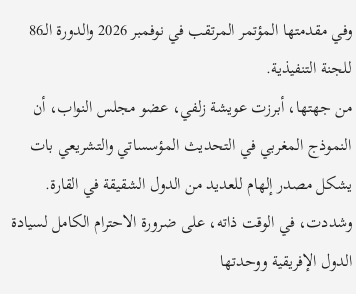وفي مقدمتها المؤتمر المرتقب في نوفمبر 2026 والدورة الـ86 للجنة التنفيذية.
من جهتها، أبرزت عويشة زلفي، عضو مجلس النواب، أن النموذج المغربي في التحديث المؤسساتي والتشريعي بات يشكل مصدر إلهام للعديد من الدول الشقيقة في القارة. وشددت، في الوقت ذاته، على ضرورة الاحترام الكامل لسيادة الدول الإفريقية ووحدتها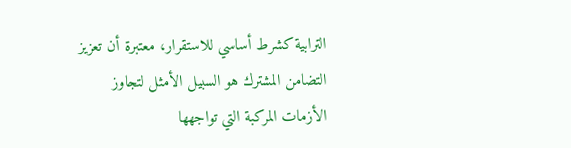الترابية كشرط أساسي للاستقرار، معتبرة أن تعزيز التضامن المشترك هو السبيل الأمثل لتجاوز الأزمات المركبة التي تواجهها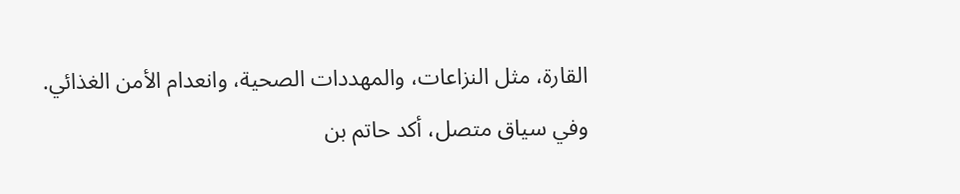القارة، مثل النزاعات، والمهددات الصحية، وانعدام الأمن الغذائي.
وفي سياق متصل، أكد حاتم بن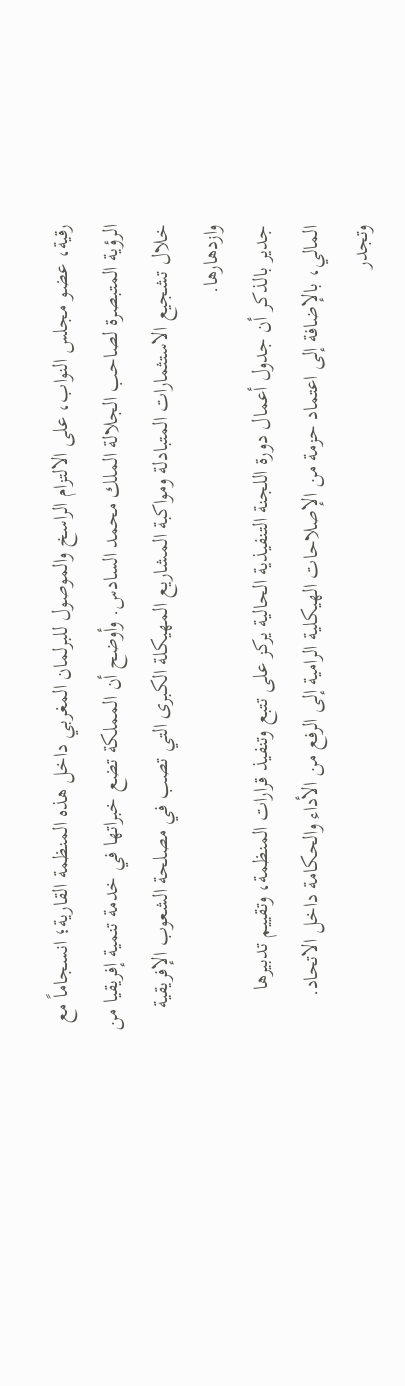رقية، عضو مجلس النواب، على الالتزام الراسخ والموصول للبرلمان المغربي داخل هذه المنظمة القارية؛ انسجاماً مع الرؤية المتبصرة لصاحب الجلالة الملك محمد السادس. وأوضح أن المملكة تضع خبراتها في خدمة تنمية إفريقيا من خلال تشجيع الاستثمارات المتبادلة ومواكبة المشاريع المهيكلة الكبرى التي تصب في مصلحة الشعوب الإفريقية وازدهارها.
جدير بالذكر أن جدول أعمال دورة اللجنة التنفيذية الحالية يركز على تتبع وتنفيذ قرارات المنظمة، وتقييم تدبيرها المالي، بالإضافة إلى اعتماد حزمة من الإصلاحات الهيكلية الرامية إلى الرفع من الأداء والحكامة داخل الاتحاد.
وتجدر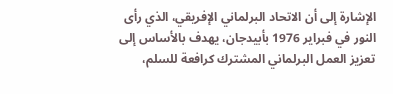الإشارة إلى أن الاتحاد البرلماني الإفريقي، الذي رأى النور في فبراير 1976 بأبيدجان، يهدف بالأساس إلى تعزيز العمل البرلماني المشترك كرافعة للسلم،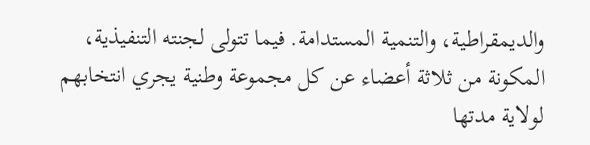والديمقراطية، والتنمية المستدامة. فيما تتولى لجنته التنفيذية، المكونة من ثلاثة أعضاء عن كل مجموعة وطنية يجري انتخابهم لولاية مدتها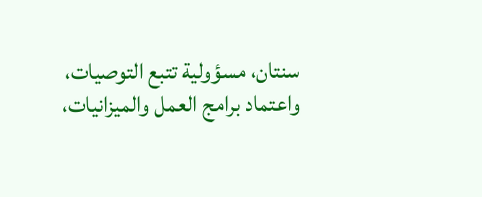سنتان، مسؤولية تتبع التوصيات، واعتماد برامج العمل والميزانيات،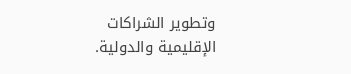وتطوير الشراكات الإقليمية والدولية.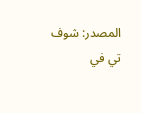المصدر: شوف تي في